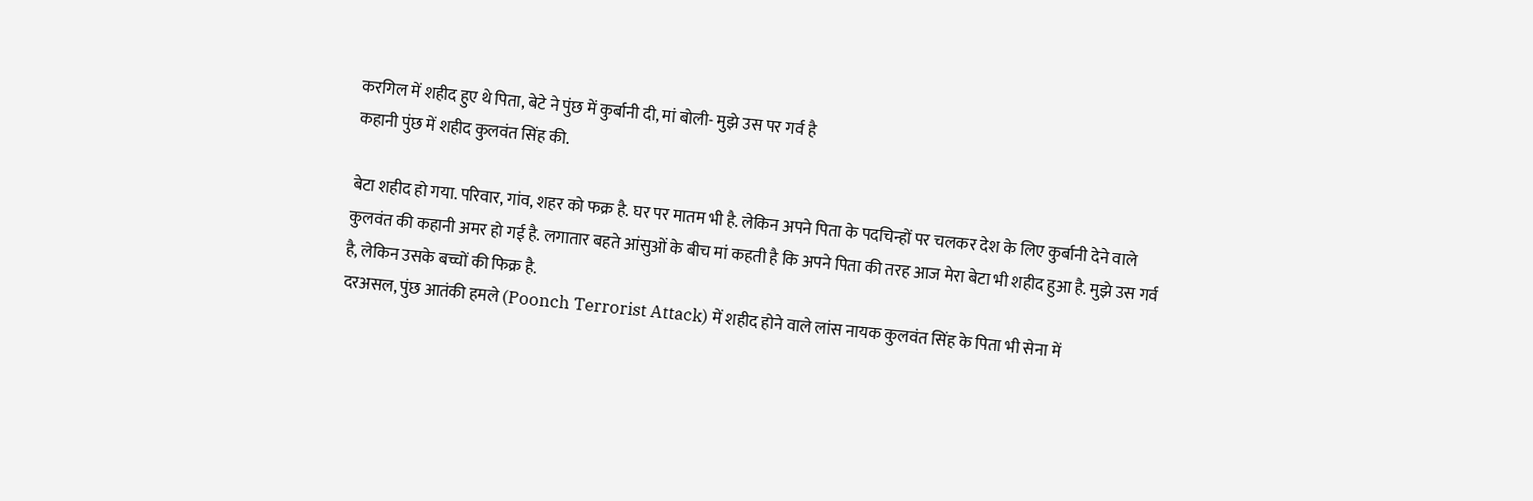करगिल में शहीद हुए थे पिता, बेटे ने पुंछ में कुर्बानी दी, मां बोली- मुझे उस पर गर्व है
कहानी पुंछ में शहीद कुलवंत सिंह की.

बेटा शहीद हो गया. परिवार, गांव, शहर को फक्र है. घर पर मातम भी है. लेकिन अपने पिता के पदचिन्हों पर चलकर देश के लिए कुर्बानी देने वाले कुलवंत की कहानी अमर हो गई है. लगातार बहते आंसुओं के बीच मां कहती है कि अपने पिता की तरह आज मेरा बेटा भी शहीद हुआ है. मुझे उस गर्व है, लेकिन उसके बच्चों की फिक्र है.
दरअसल, पुंछ आतंकी हमले (Poonch Terrorist Attack) में शहीद होने वाले लांस नायक कुलवंत सिंह के पिता भी सेना में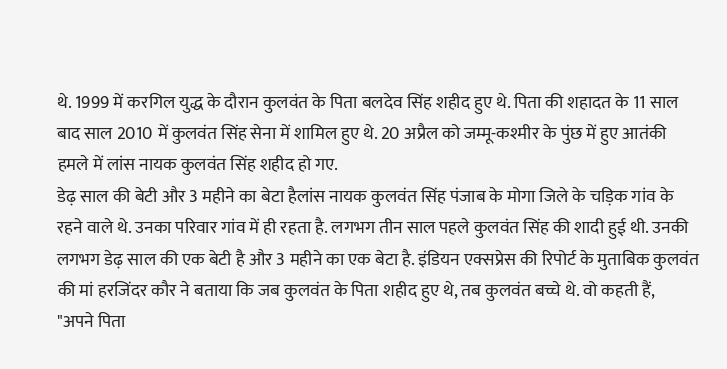थे. 1999 में करगिल युद्ध के दौरान कुलवंत के पिता बलदेव सिंह शहीद हुए थे. पिता की शहादत के 11 साल बाद साल 2010 में कुलवंत सिंह सेना में शामिल हुए थे. 20 अप्रैल को जम्मू-कश्मीर के पुंछ में हुए आतंकी हमले में लांस नायक कुलवंत सिंह शहीद हो गए.
डेढ़ साल की बेटी और 3 महीने का बेटा हैलांस नायक कुलवंत सिंह पंजाब के मोगा जिले के चड़िक गांव के रहने वाले थे. उनका परिवार गांव में ही रहता है. लगभग तीन साल पहले कुलवंत सिंह की शादी हुई थी. उनकी लगभग डेढ़ साल की एक बेटी है और 3 महीने का एक बेटा है. इंडियन एक्सप्रेस की रिपोर्ट के मुताबिक कुलवंत की मां हरजिंदर कौर ने बताया कि जब कुलवंत के पिता शहीद हुए थे, तब कुलवंत बच्चे थे. वो कहती हैं,
"अपने पिता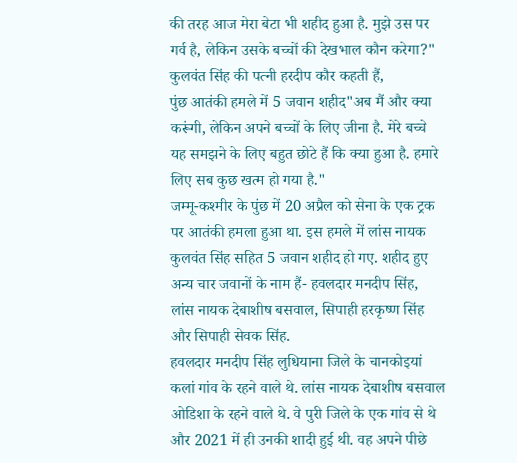की तरह आज मेरा बेटा भी शहीद हुआ है. मुझे उस पर गर्व है, लेकिन उसके बच्चों की देखभाल कौन करेगा?"
कुलवंत सिंह की पत्नी हरदीप कौर कहती हैं,
पुंछ आतंकी हमले में 5 जवान शहीद"अब मैं और क्या करूंगी, लेकिन अपने बच्चों के लिए जीना है. मेरे बच्चे यह समझने के लिए बहुत छोटे हैं कि क्या हुआ है. हमारे लिए सब कुछ खत्म हो गया है."
जम्मू-कश्मीर के पुंछ में 20 अप्रैल को सेना के एक ट्रक पर आतंकी हमला हुआ था. इस हमले में लांस नायक कुलवंत सिंह सहित 5 जवान शहीद हो गए. शहीद हुए अन्य चार जवानों के नाम हैं- हवलदार मनदीप सिंह, लांस नायक देबाशीष बसवाल, सिपाही हरकृष्ण सिंह और सिपाही सेवक सिंह.
हवलदार मनदीप सिंह लुधियाना जिले के चानकोइयां कलां गांव के रहने वाले थे. लांस नायक देबाशीष बसवाल ओडिशा के रहने वाले थे. वे पुरी जिले के एक गांव से थे और 2021 में ही उनकी शादी हुई थी. वह अपने पीछे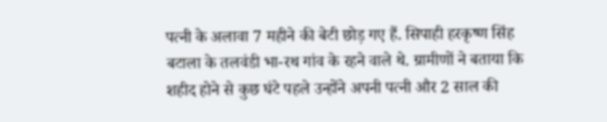पत्नी के अलावा 7 महीने की बेटी छोड़ गए हैं. सिपाही हरकृष्ण सिंह बटाला के तलवंडी भा-रथ गांव के रहने वाले थे. ग्रामीणों ने बताया कि शहीद होने से कुछ घंटे पहले उन्होंने अपनी पत्नी और 2 साल की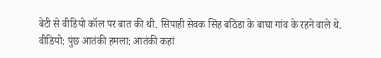बेटी से वीडियो कॉल पर बात की थी. सिपाही सेवक सिंह बठिंडा के बाघा गांव के रहने वाले थे.
वीडियो: पुंछ आतंकी हमला: आतंकी कहां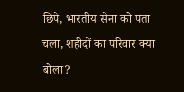छिपे, भारतीय सेना को पता चला, शहीदों का परिवार क्या बोला?